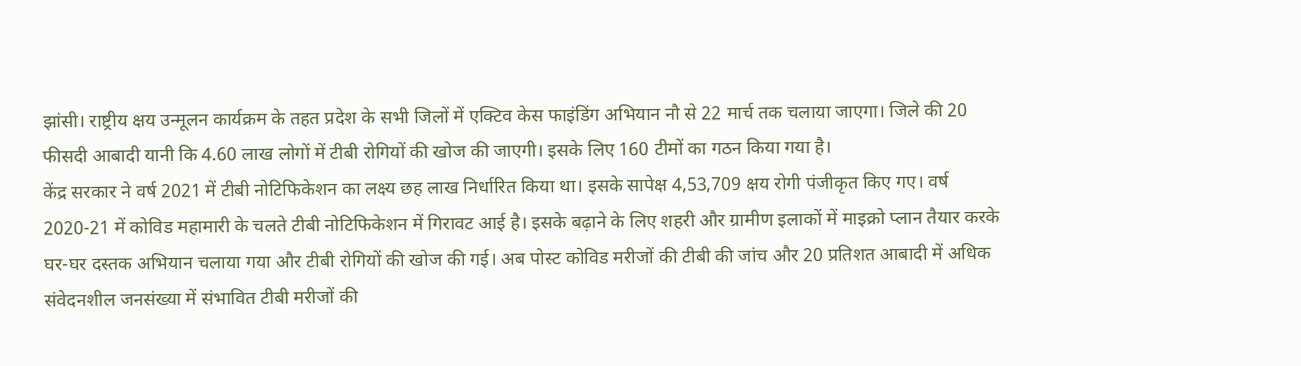झांसी। राष्ट्रीय क्षय उन्मूलन कार्यक्रम के तहत प्रदेश के सभी जिलों में एक्टिव केस फाइंडिंग अभियान नौ से 22 मार्च तक चलाया जाएगा। जिले की 20 फीसदी आबादी यानी कि 4.60 लाख लोगों में टीबी रोगियों की खोज की जाएगी। इसके लिए 160 टीमों का गठन किया गया है।
केंद्र सरकार ने वर्ष 2021 में टीबी नोटिफिकेशन का लक्ष्य छह लाख निर्धारित किया था। इसके सापेक्ष 4,53,709 क्षय रोगी पंजीकृत किए गए। वर्ष 2020-21 में कोविड महामारी के चलते टीबी नोटिफिकेशन में गिरावट आई है। इसके बढ़ाने के लिए शहरी और ग्रामीण इलाकों में माइक्रो प्लान तैयार करके घर-घर दस्तक अभियान चलाया गया और टीबी रोगियों की खोज की गई। अब पोस्ट कोविड मरीजों की टीबी की जांच और 20 प्रतिशत आबादी में अधिक संवेदनशील जनसंख्या में संभावित टीबी मरीजों की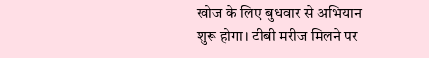खोज के लिए बुधवार से अभियान शुरू होगा। टीबी मरीज मिलने पर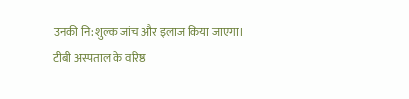उनकी नि:शुल्क जांच और इलाज किया जाएगा। टीबी अस्पताल के वरिष्ठ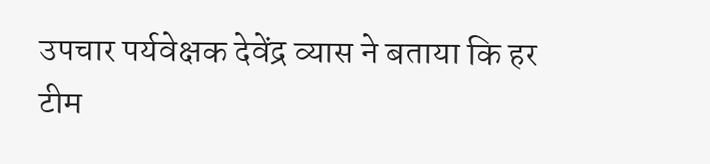उपचार पर्यवेक्षक देवेंद्र व्यास ने बताया कि हर टीम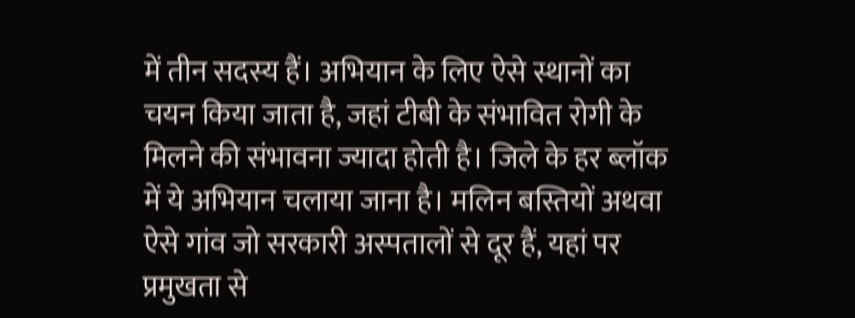में तीन सदस्य हैं। अभियान के लिए ऐसे स्थानों का चयन किया जाता है, जहां टीबी के संभावित रोगी के मिलने की संभावना ज्यादा होती है। जिले के हर ब्लॉक में ये अभियान चलाया जाना है। मलिन बस्तियों अथवा ऐसे गांव जो सरकारी अस्पतालों से दूर हैं, यहां पर प्रमुखता से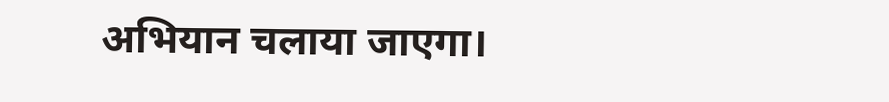अभियान चलाया जाएगा।